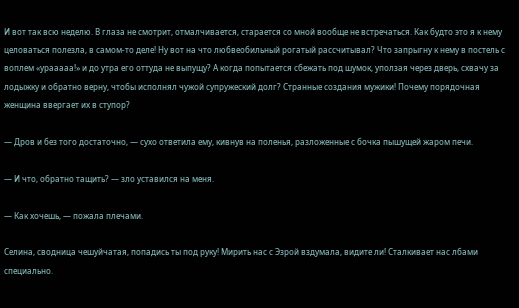И вот так всю неделю. В глаза не смотрит, отмалчивается, старается со мной вообще не встречаться. Как будто это я к нему целоваться полезла, в самом-то деле! Ну вот на что любвеобильный рогатый рассчитывал? Что запрыгну к нему в постель с воплем «урааааа!» и до утра его оттуда не выпущу? А когда попытается сбежать под шумок, уползая через дверь, схвачу за лодыжку и обратно верну, чтобы исполнял чужой супружеский долг? Странные создания мужики! Почему порядочная женщина ввергает их в ступор?

— Дров и без того достаточно, — сухо ответила ему, кивнув на поленья, разложенные с бочка пышущей жаром печи.

— И что, обратно тащить? — зло уставился на меня.

— Как хочешь, — пожала плечами.

Селина, сводница чешуйчатая, попадись ты под руку! Мирить нас с Эзрой вздумала, видите ли! Сталкивает нас лбами специально.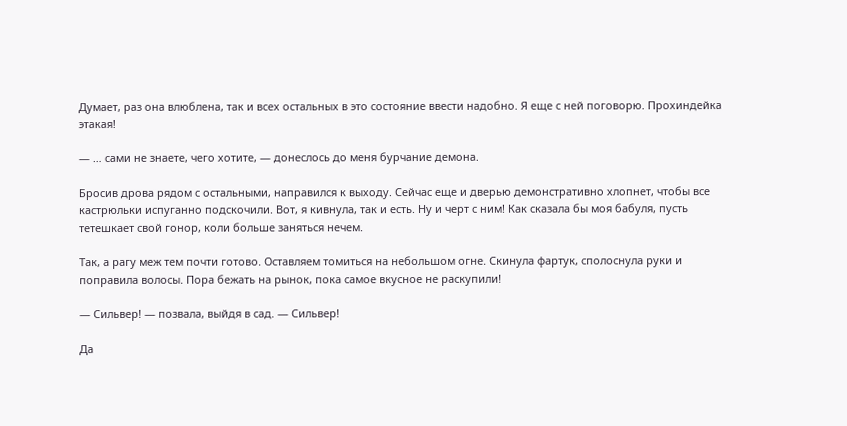Думает, раз она влюблена, так и всех остальных в это состояние ввести надобно. Я еще с ней поговорю. Прохиндейка этакая!

— … сами не знаете, чего хотите, — донеслось до меня бурчание демона.

Бросив дрова рядом с остальными, направился к выходу. Сейчас еще и дверью демонстративно хлопнет, чтобы все кастрюльки испуганно подскочили. Вот, я кивнула, так и есть. Ну и черт с ним! Как сказала бы моя бабуля, пусть тетешкает свой гонор, коли больше заняться нечем.

Так, а рагу меж тем почти готово. Оставляем томиться на небольшом огне. Скинула фартук, сполоснула руки и поправила волосы. Пора бежать на рынок, пока самое вкусное не раскупили!

— Сильвер! — позвала, выйдя в сад. — Сильвер!

Да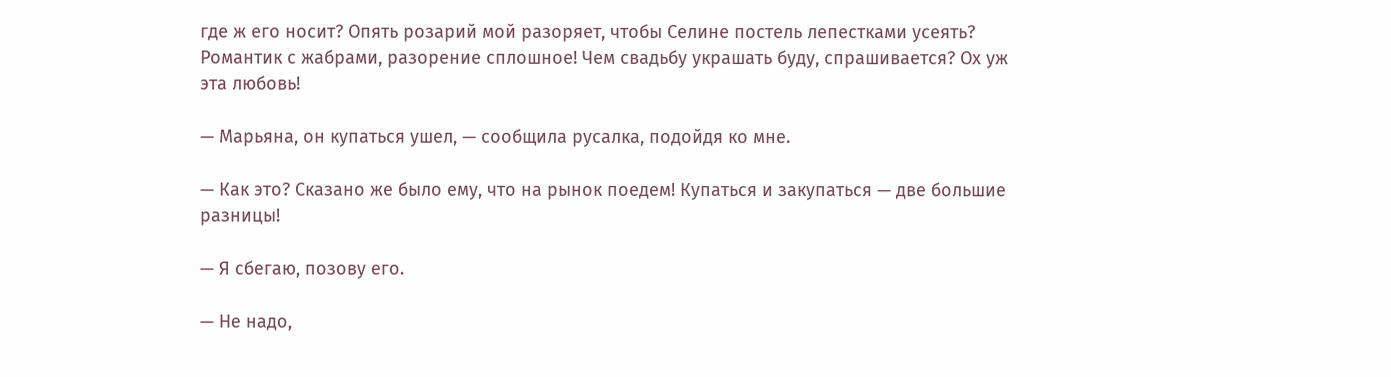где ж его носит? Опять розарий мой разоряет, чтобы Селине постель лепестками усеять? Романтик с жабрами, разорение сплошное! Чем свадьбу украшать буду, спрашивается? Ох уж эта любовь!

— Марьяна, он купаться ушел, — сообщила русалка, подойдя ко мне.

— Как это? Сказано же было ему, что на рынок поедем! Купаться и закупаться — две большие разницы!

— Я сбегаю, позову его.

— Не надо,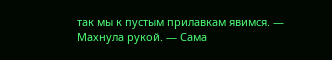так мы к пустым прилавкам явимся. — Махнула рукой. — Сама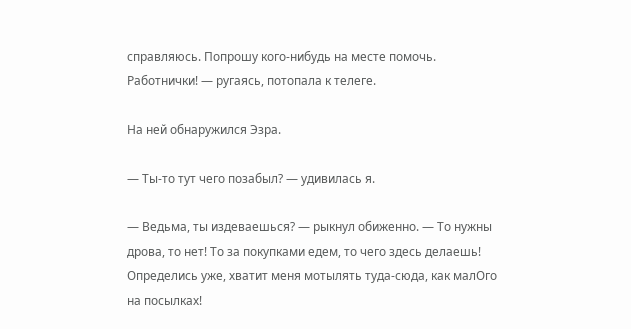справляюсь. Попрошу кого-нибудь на месте помочь. Работнички! — ругаясь, потопала к телеге.

На ней обнаружился Эзра.

— Ты-то тут чего позабыл? — удивилась я.

— Ведьма, ты издеваешься? — рыкнул обиженно. — То нужны дрова, то нет! То за покупками едем, то чего здесь делаешь! Определись уже, хватит меня мотылять туда-сюда, как малОго на посылках!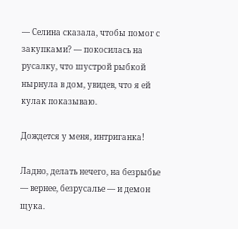— Селина сказала, чтобы помог с закупками? — покосилась на русалку, что шустрой рыбкой нырнула в дом, увидев, что я ей кулак показываю.

Дождется у меня, интриганка!

Ладно, делать нечего, на безрыбье — вернее, безрусалье — и демон щука.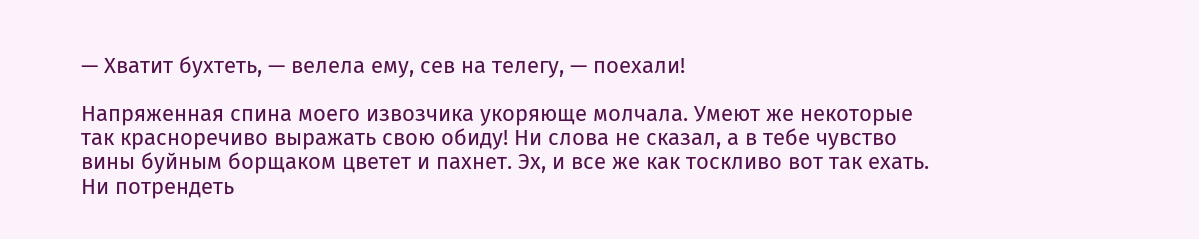— Хватит бухтеть, — велела ему, сев на телегу, — поехали!

Напряженная спина моего извозчика укоряюще молчала. Умеют же некоторые так красноречиво выражать свою обиду! Ни слова не сказал, а в тебе чувство вины буйным борщаком цветет и пахнет. Эх, и все же как тоскливо вот так ехать. Ни потрендеть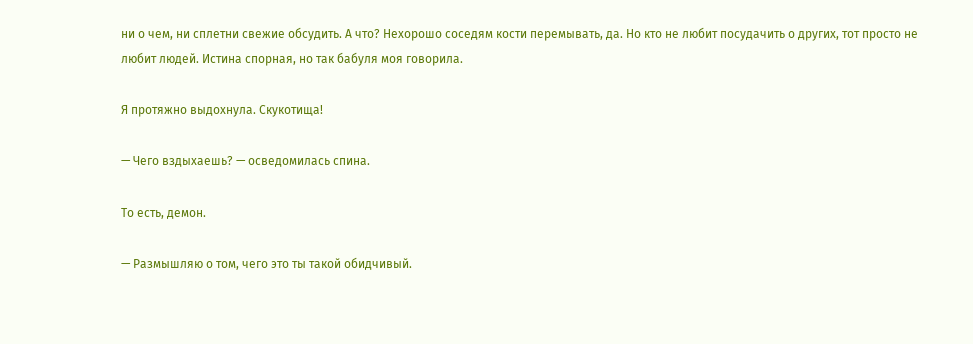ни о чем, ни сплетни свежие обсудить. А что? Нехорошо соседям кости перемывать, да. Но кто не любит посудачить о других, тот просто не любит людей. Истина спорная, но так бабуля моя говорила.

Я протяжно выдохнула. Скукотища!

— Чего вздыхаешь? — осведомилась спина.

То есть, демон.

— Размышляю о том, чего это ты такой обидчивый.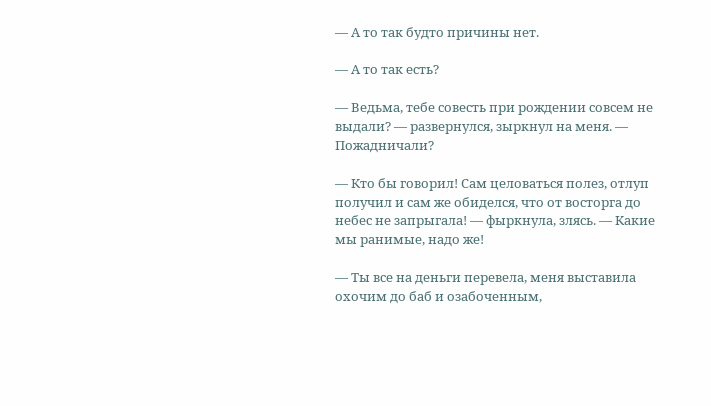— А то так будто причины нет.

— А то так есть?

— Ведьма, тебе совесть при рождении совсем не выдали? — развернулся, зыркнул на меня. — Пожадничали?

— Кто бы говорил! Сам целоваться полез, отлуп получил и сам же обиделся, что от восторга до небес не запрыгала! — фыркнула, злясь. — Какие мы ранимые, надо же!

— Ты все на деньги перевела, меня выставила охочим до баб и озабоченным,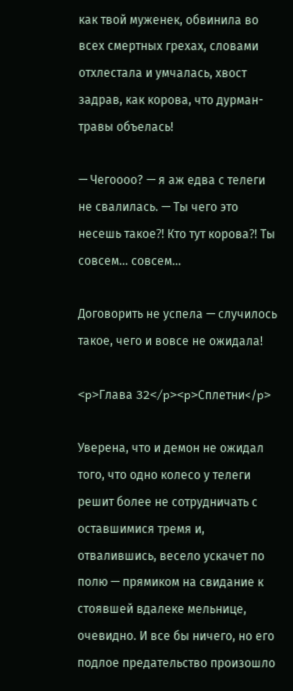как твой муженек, обвинила во всех смертных грехах, словами отхлестала и умчалась, хвост задрав, как корова, что дурман-травы объелась!

— Чегоооо? — я аж едва с телеги не свалилась. — Ты чего это несешь такое⁈ Кто тут корова⁈ Ты совсем… совсем…

Договорить не успела — случилось такое, чего и вовсе не ожидала!

<p>Глава 32</p><p>Сплетни</p>

Уверена, что и демон не ожидал того, что одно колесо у телеги решит более не сотрудничать с оставшимися тремя и, отвалившись, весело ускачет по полю — прямиком на свидание к стоявшей вдалеке мельнице, очевидно. И все бы ничего, но его подлое предательство произошло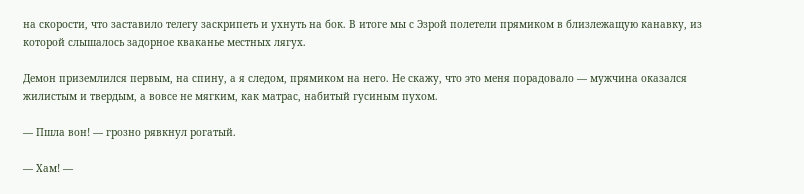на скорости, что заставило телегу заскрипеть и ухнуть на бок. В итоге мы с Эзрой полетели прямиком в близлежащую канавку, из которой слышалось задорное кваканье местных лягух.

Демон приземлился первым, на спину, а я следом, прямиком на него. Не скажу, что это меня порадовало — мужчина оказался жилистым и твердым, а вовсе не мягким, как матрас, набитый гусиным пухом.

— Пшла вон! — грозно рявкнул рогатый.

— Хам! —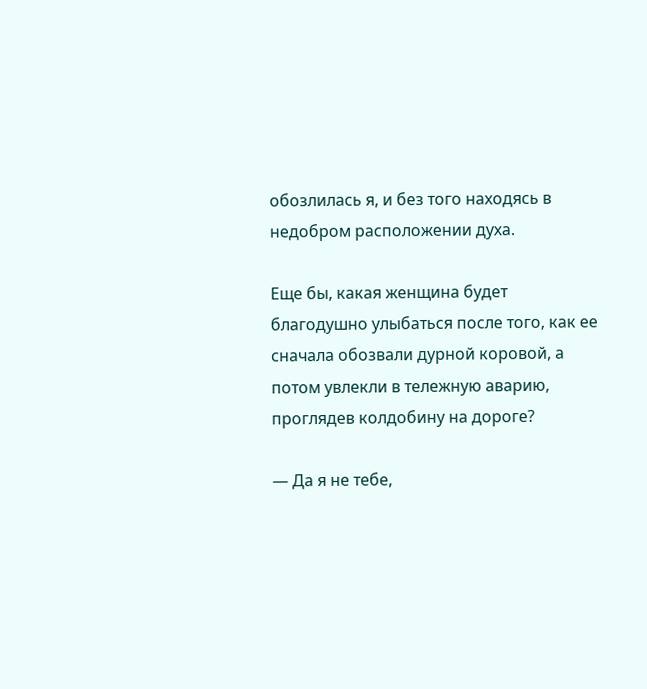обозлилась я, и без того находясь в недобром расположении духа.

Еще бы, какая женщина будет благодушно улыбаться после того, как ее сначала обозвали дурной коровой, а потом увлекли в тележную аварию, проглядев колдобину на дороге?

— Да я не тебе,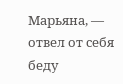Марьяна, — отвел от себя беду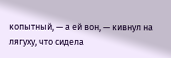копытный, — а ей вон, — кивнул на лягуху, что сидела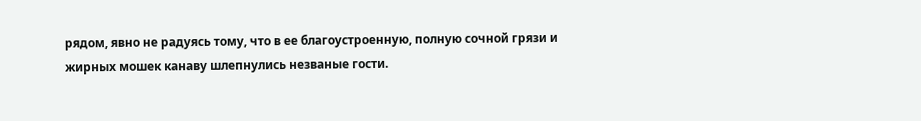рядом, явно не радуясь тому, что в ее благоустроенную, полную сочной грязи и жирных мошек канаву шлепнулись незваные гости.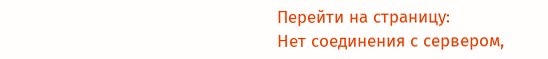Перейти на страницу:
Нет соединения с сервером,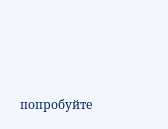попробуйте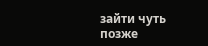зайти чуть позже